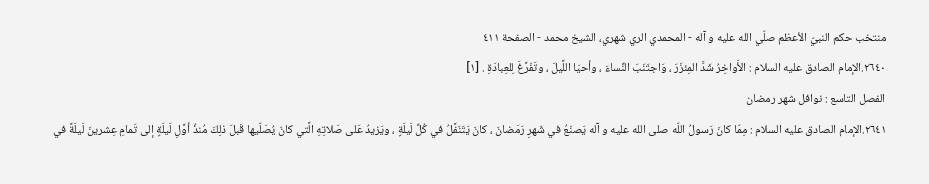منتخب حكم النبيّ الأعظم صلّي الله عليه و آله - المحمدي الري شهري، الشيخ محمد - الصفحة ٤١١
٢٦٤٠.الإمام الصادق عليه السلام : الأَواخِرُ شَدَّ المِئزَرَ ، وَاجتَنَبَ النِّساءَ ، وأحيَا اللَّيلَ ، وتَفَرَّغَ لِلعِبادَةِ . [١]
الفصل التاسع : نوافل شهر رمضان
٢٦٤١.الإمام الصادق عليه السلام : مِمّا كانَ رَسولُ اللّه صلى الله عليه و آله يَصنَعُ في شَهرِ رَمَضانَ ، كانَ يَتَنَفَّلُ في كُلِّ لَيلَةٍ ، ويَزيدُ عَلى صَلاتِهِ الَّتي كانَ يُصَلّيها قَبلَ ذلِكَ مُنذُ أوَّلِ لَيلَةٍ إلى تَمامِ عِشرينَ لَيلَةً في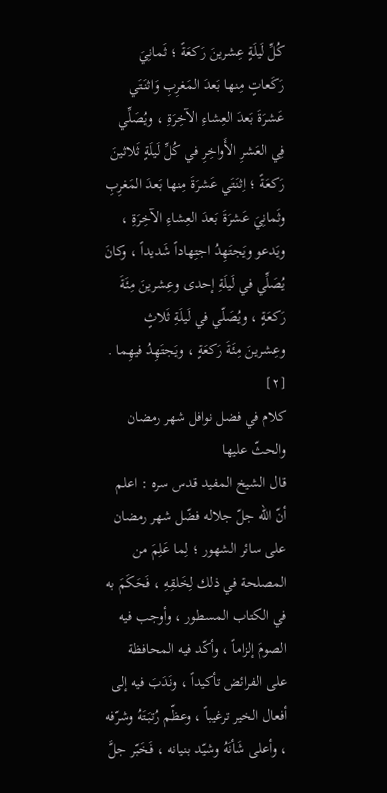كُلِّ لَيلَةٍ عِشرينَ رَكعَةً ؛ ثَمانِيَ رَكَعاتٍ مِنها بَعدَ المَغرِبِ وَاثنَتَي عَشرَةَ بَعدَ العِشاءِ الآخِرَةِ ، ويُصَلِّي فِي العَشرِ الأَواخِرِ في كُلِّ لَيلَةٍ ثَلاثينَ رَكعَةً ؛ اِثنَتَي عَشرَةَ مِنها بَعدَ المَغرِبِ وثَمانِيَ عَشرَةَ بَعدَ العِشاءِ الآخِرَةِ ، ويَدعو ويَجتَهِدُ اجتِهاداً شَديداً ، وكانَ يُصَلِّي في لَيلَةِ إحدى وعِشرينَ مِئَةَ رَكعَةٍ ، ويُصَلّي في لَيلَةِ ثَلاثٍ وعِشرينَ مِئَةَ رَكعَةٍ ، ويَجتَهِدُ فيهِما . [٢]
كلام في فضل نوافل شهر رمضان والحثّ عليها
قال الشيخ المفيد قدس سره : اعلم أنّ اللّه جلّ جلاله فضّل شهر رمضان على سائر الشهور ؛ لِما عَلِمَ من المصلحة في ذلك لِخَلقِهِ ، فَحَكَمَ به في الكتاب المسطور ، وأوجب فيه الصومَ إلزاماً ، وأكّد فيه المحافظة على الفرائض تأكيداً ، ونَدَبَ فيه إلى أفعال الخير ترغيباً ، وعظّم رُتبَتَهُ وشرّفه ، وأعلى شَأنَهُ وشيّد بنيانه ، فَخَبّر جلَّ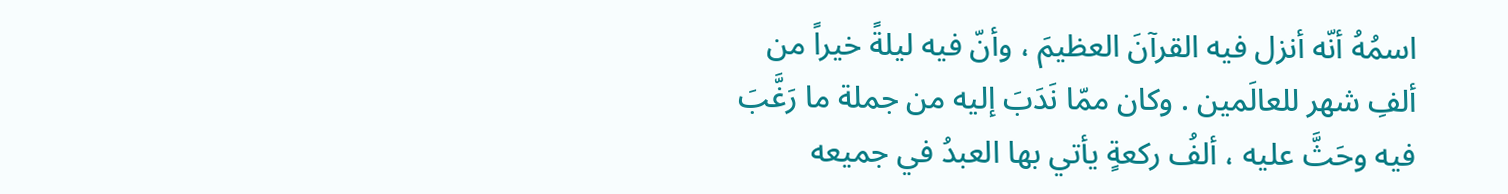اسمُهُ أنّه أنزل فيه القرآنَ العظيمَ ، وأنّ فيه ليلةً خيراً من ألفِ شهر للعالَمين . وكان ممّا نَدَبَ إليه من جملة ما رَغَّبَ فيه وحَثَّ عليه ، ألفُ ركعةٍ يأتي بها العبدُ في جميعه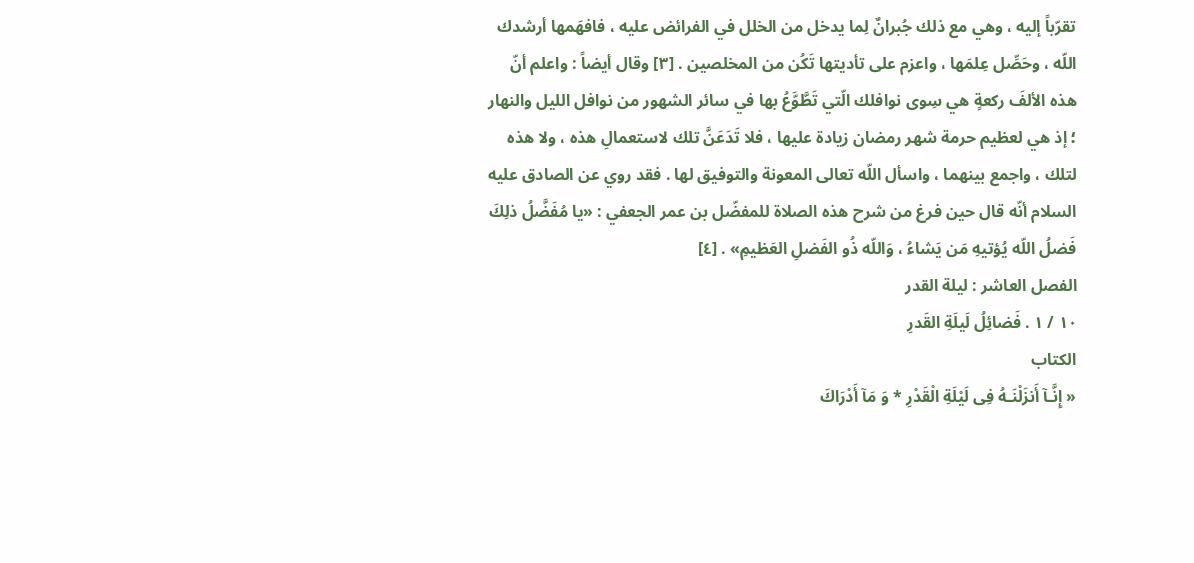تقرّباً إليه ، وهي مع ذلك جُبرانٌ لِما يدخل من الخلل في الفرائض عليه ، فافهَمها أرشدك اللّه ، وحَصِّل عِلمَها ، واعزم على تأديتها تَكُن من المخلصين . [٣] وقال أيضاً : واعلم أنّ هذه الألفَ ركعةٍ هي سِوى نوافلك الّتي تَطَّوَّعُ بها في سائر الشهور من نوافل الليل والنهار ؛ إذ هي لعظيم حرمة شهر رمضان زيادة عليها ، فلا تَدَعَنَّ تلك لاستعمالِ هذه ، ولا هذه لتلك ، واجمع بينهما ، واسأل اللّه تعالى المعونة والتوفيق لها . فقد روي عن الصادق عليه السلام أنّه قال حين فرغ من شرح هذه الصلاة للمفضّل بن عمر الجعفي : «يا مُفَضَّلُ ذلِكَ فَضلُ اللّه يُؤتيهِ مَن يَشاءُ ، وَاللّه ذُو الفَضلِ العَظيمِ» . [٤]
الفصل العاشر : ليلة القدر
١٠ / ١ . فَضائِلُ لَيلَةِ القَدرِ
الكتاب
« إِنَّـآ أَنزَلْنَـهُ فِى لَيْلَةِ الْقَدْرِ * وَ مَآ أَدْرَاكَ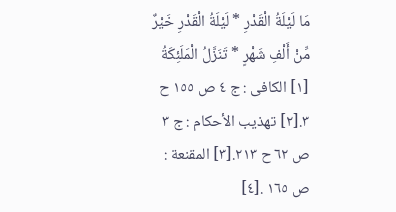مَا لَيْلَةُ الْقَدْرِ * لَيْلَةُ الْقَدْرِ خَيْرٌ مِّنْ أَلْفِ شَهْرٍ * تَنَزَّلُ الْمَلَئِكَةُ
[١] الكافى : ج ٤ ص ١٥٥ ح ٣.[٢] تهذيب الأحكام : ج ٣ ص ٦٢ ح ٢١٣.[٣] المقنعة : ص ١٦٥ .[٤]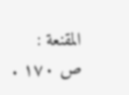المقنعة : ص ١٧٠ .